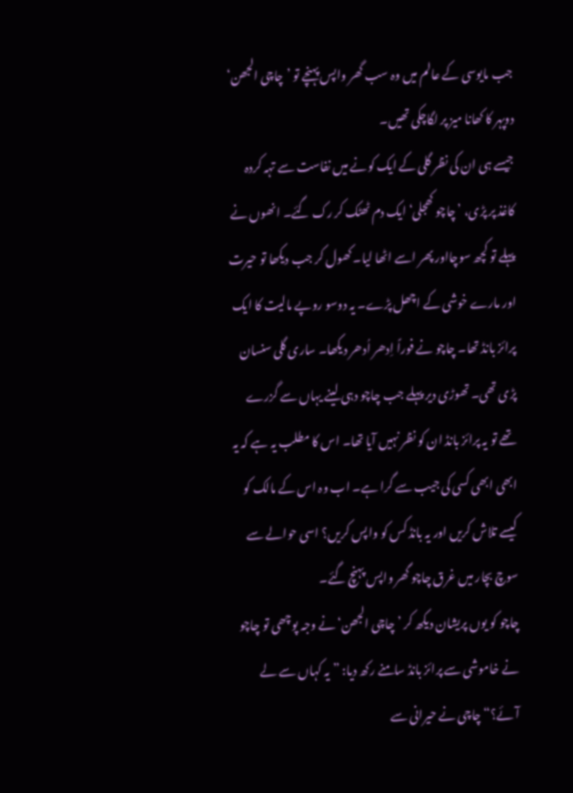جب مایوسی کے عالم میں وہ سب گھر واپس پہنچے تو ’چاچی الجھن‘ دوپہر کا کھانا میز پر لگاچکی تھیں۔
جیسے ہی ان کی نظر گلی کے ایک کونے میں نفاست سے تہہ کردہ کاغذ پر پڑی، ’چاچو کھجلی‘ ایک دم ٹھٹک کر رک گئے۔ انھوں نے پہلے تو کچھ سوچااور پھر اسے اٹھا لیا۔ کھول کر جب دیکھا تو حیرت اور مارے خوشی کے اچھل پڑے۔ یہ دوسو روپے مالیت کا ایک پرائز بانڈ تھا۔ چاچو نے فوراً اِدھر اُدھر دیکھا۔ ساری گلی سنسان پڑی تھی۔ تھوڑی دیر پہلے جب چاچو دہی لینے یہاں سے گزرے تھے تو یہ پرائز بانڈ ان کو نظر نہیں آیا تھا۔ اس کا مطلب یہ ہے کہ یہ ابھی ابھی کسی کی جیب سے گرا ہے۔ اب وہ اس کے مالک کو کیسے تلاش کریں اور یہ بانڈ کس کو واپس کریں؟ اسی حوالے سے سوچ بچار میں غرق چاچو گھر واپس پہنچ گئے۔
چاچو کو یوں پریشان دیکھ کر ’چاچی الجھن‘ نے وجہ پوچھی تو چاچو نے خاموشی سے پرائز بانڈ سامنے رکھ دیا: ”یہ کہاں سے لے آئے؟“ چاچی نے حیرانی سے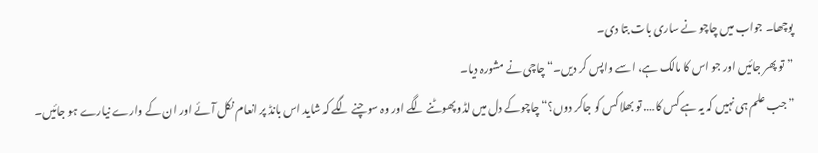پوچھا۔ جواب میں چاچو نے ساری بات بتا دی۔
”تو پھر جائیں اور جو اس کا مالک ہے، اسے واپس کر دیں۔“ چاچی نے مشورہ دیا۔
”جب علم ہی نہیں کہ یہ ہے کس کا…. تو بھلا کس کو جاکر دوں؟“ چاچوکے دل میں لڈو پھوٹنے لگے اور وہ سوچنے لگے کہ شاید اس بانڈ پر انعام نکل آئے اور ان کے وارے نیارے ہو جائیں۔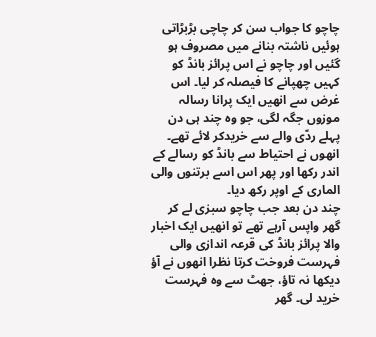چاچو کا جواب سن کر چاچی بڑبڑاتی ہوئیں ناشتہ بنانے میں مصروف ہو گئیں اور چاچو نے اس پرائز بانڈ کو کہیں چھپانے کا فیصلہ کر لیا۔ اس غرض سے انھیں ایک پرانا رسالہ موزوں جگہ لگی، جو وہ چند ہی دن پہلے ردّی والے سے خریدکر لائے تھے۔ انھوں نے احتیاط سے بانڈ کو رسالے کے اندر رکھا اور پھر اس اسے برتنوں والی الماری کے اوپر رکھ دیا۔
چند دن بعد جب چاچو سبزی لے کر گھر واپس آرہے تھے تو انھیں ایک اخبار والا پرائز بانڈ کی قرعہ اندازی والی فہرست فروخت کرتا نظرا انھوں نے آؤ دیکھا نہ تاؤ، جھٹ سے وہ فہرست خرید لی۔ گھر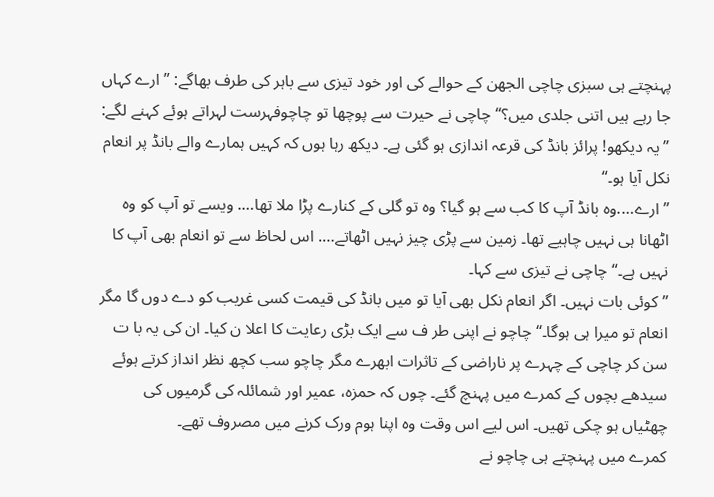پہنچتے ہی سبزی چاچی الجھن کے حوالے کی اور خود تیزی سے باہر کی طرف بھاگے: ”ارے کہاں جا رہے ہیں اتنی جلدی میں؟“ چاچی نے حیرت سے پوچھا تو چاچوفہرست لہراتے ہوئے کہنے لگے: ”یہ دیکھو! پرائز بانڈ کی قرعہ اندازی ہو گئی ہے۔ دیکھ رہا ہوں کہ کہیں ہمارے والے بانڈ پر انعام نکل آیا ہو۔“
”ارے….وہ بانڈ آپ کا کب سے ہو گیا؟ وہ تو گلی کے کنارے پڑا ملا تھا…. ویسے تو آپ کو وہ اٹھانا ہی نہیں چاہیے تھا۔ زمین سے پڑی چیز نہیں اٹھاتے…. اس لحاظ سے تو انعام بھی آپ کا نہیں ہے۔“ چاچی نے تیزی سے کہا۔
”کوئی بات نہیں۔ اگر انعام نکل بھی آیا تو میں بانڈ کی قیمت کسی غریب کو دے دوں گا مگر انعام تو میرا ہی ہوگا۔“ چاچو نے اپنی طر ف سے ایک بڑی رعایت کا اعلا ن کیا۔ ان کی یہ با ت سن کر چاچی کے چہرے پر ناراضی کے تاثرات ابھرے مگر چاچو سب کچھ نظر انداز کرتے ہوئے سیدھے بچوں کے کمرے میں پہنچ گئے۔ چوں کہ حمزہ، عمیر اور شمائلہ کی گرمیوں کی چھٹیاں ہو چکی تھیں۔ اس لیے اس وقت وہ اپنا ہوم ورک کرنے میں مصروف تھے۔
کمرے میں پہنچتے ہی چاچو نے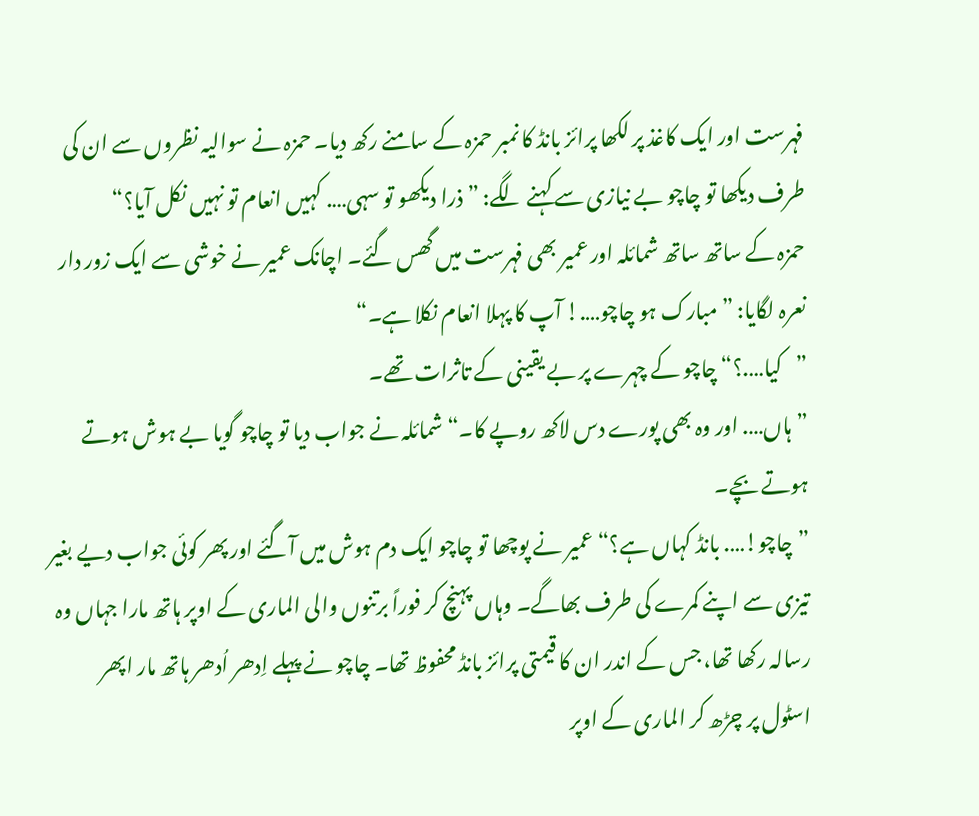فہرست اور ایک کاغذ پر لکھا پرائز بانڈ کا نمبر حمزہ کے سامنے رکھ دیا۔ حمزہ نے سوالیہ نظروں سے ان کی طرف دیکھا تو چاچو بے نیازی سے کہنے لگے: ”ذرا دیکھو تو سہی…. کہیں انعام تو نہیں نکل آیا؟“
حمزہ کے ساتھ ساتھ شمائلہ اور عمیر بھی فہرست میں گھس گئے۔ اچانک عمیر نے خوشی سے ایک زور دار نعرہ لگایا: ”مبارک ہو چاچو….! آپ کا پہلا انعام نکلا ہے۔“
”کیا….؟“ چاچو کے چہرے پر بے یقینی کے تاثرات تھے۔
”ہاں…. اور وہ بھی پورے دس لاکھ روپے کا۔“ شمائلہ نے جواب دیا تو چاچو گویا بے ہوش ہوتے ہوتے بچے۔
”چاچو!…. بانڈ کہاں ہے؟“ عمیر نے پوچھا تو چاچو ایک دم ہوش میں آگئے اور پھر کوئی جواب دیے بغیر تیزی سے اپنے کمرے کی طرف بھاگے۔ وہاں پہنچ کر فوراً برتنوں والی الماری کے اوپر ہاتھ مارا جہاں وہ رسالہ رکھا تھا، جس کے اندر ان کا قیمتی پرائز بانڈ محفوظ تھا۔ چاچو نے پہلے اِدھر اُدھر ہاتھ مار اپھر اسٹول پر چڑھ کر الماری کے اوپر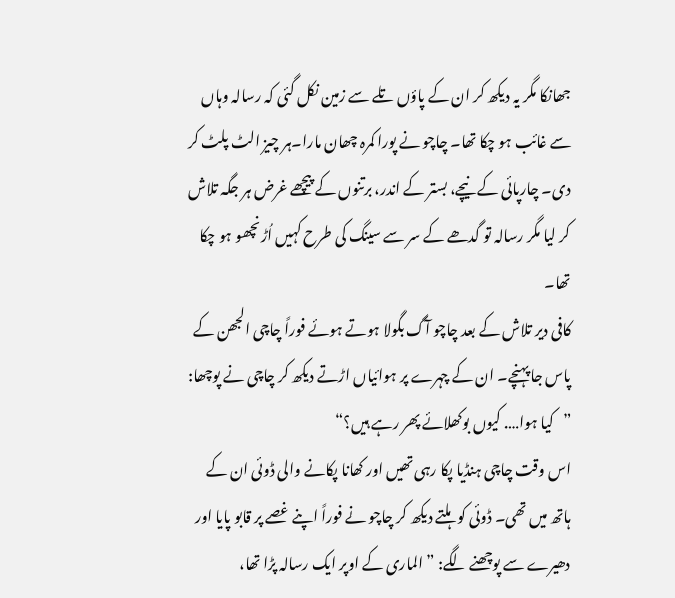جھانکا مگر یہ دیکھ کر ان کے پاؤں تلے سے زمین نکل گئی کہ رسالہ وہاں سے غائب ہو چکا تھا۔ چاچو نے پورا کمرہ چھان مارا۔ہر چیز الٹ پلٹ کر دی۔ چارپائی کے نیچے، بستر کے اندر، برتنوں کے پیچھے غرض ہر جگہ تلاش کر لیا مگر رسالہ تو گدھے کے سر سے سینگ کی طرح کہیں اُڑنچھو ہو چکا تھا۔
کافی دیر تلاش کے بعد چاچو آگ بگولا ہوتے ہوئے فوراً چاچی الجھن کے پاس جا پہنچے۔ ان کے چہرے پر ہوائیاں اڑتے دیکھ کر چاچی نے پوچھا: ”کیا ہوا…. کیوں بوکھلائے پھر رہے ہیں؟“
اس وقت چاچی ہنڈیا پکا رہی تھیں اور کھانا پکانے والی ڈوئی ان کے ہاتھ میں تھی۔ ڈوئی کو ہلتے دیکھ کر چاچو نے فوراً اپنے غصے پر قابو پایا اور دھیرے سے پوچھنے لگے: ”الماری کے اوپر ایک رسالہ پڑا تھا،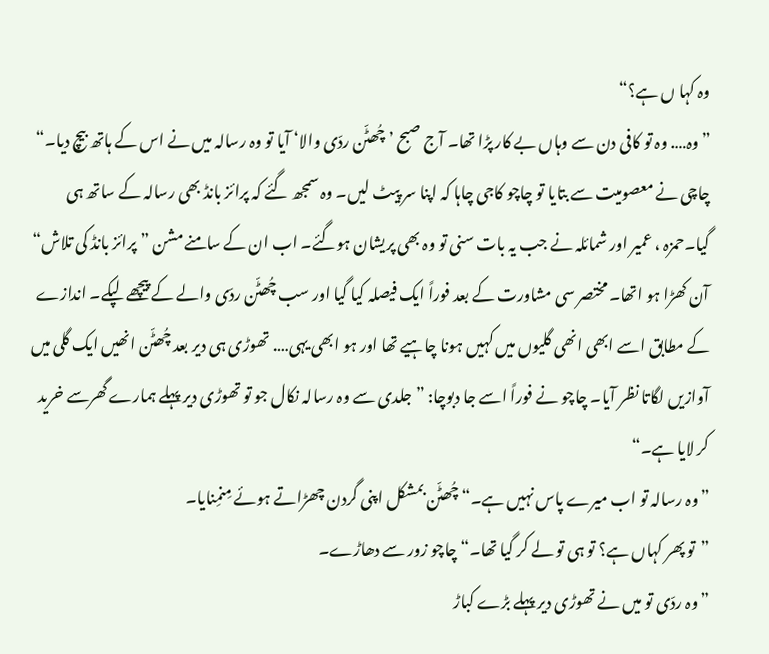وہ کہا ں ہے؟“
”وہ…. وہ تو کافی دن سے وہاں بے کار پڑا تھا۔ آج صبح ’چُھٹّن ردّی والا‘ آیا تو وہ رسالہ میں نے اس کے ہاتھ بیچ دیا۔“ چاچی نے معصومیت سے بتایا تو چاچو کاجی چاہا کہ اپنا سر پیٹ لیں۔ وہ سمجھ گئے کہ پرائز بانڈ بھی رسالہ کے ساتھ ہی گیا۔حمزہ ، عمیر اور شمائلہ نے جب یہ بات سنی تو وہ بھی پریشان ہوگئے۔ اب ان کے سامنے مشن ”پرائز بانڈ کی تلاش“ آن کھڑا ہو اتھا۔ مختصر سی مشاورت کے بعد فوراً ایک فیصلہ کیا گیا اور سب چُھٹّن ردّی والے کے پیچھے لپکے۔ اندازے کے مطابق اسے ابھی انھی گلیوں میں کہیں ہونا چاہیے تھا اور ہو ابھی یہی…. تھوڑی ہی دیر بعد چُھٹّن انھیں ایک گلی میں آوازیں لگاتا نظر آیا۔ چاچو نے فوراً اسے جا دبوچا: ”جلدی سے وہ رسالہ نکال جو تو تھوڑی دیر پہلے ہمارے گھرسے خرید کر لایا ہے۔“
”وہ رسالہ تو اب میرے پاس نہیں ہے۔“ چُھٹّن بمشکل اپنی گردن چھڑاتے ہوئے مِنمِنایا۔
”تو پھر کہاں ہے؟ تو ہی تو لے کر گیا تھا۔“ چاچو زور سے دھاڑے۔
”وہ ردّی تو میں نے تھوڑی دیر پہلے بڑے کباڑ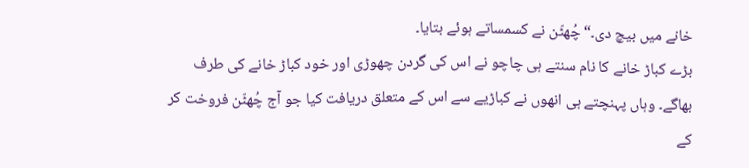خانے میں بیچ دی۔“ چُھٹّن نے کسمساتے ہوئے بتایا۔
بڑے کباڑ خانے کا نام سنتے ہی چاچو نے اس کی گردن چھوڑی اور خود کباڑ خانے کی طرف بھاگے۔ وہاں پہنچتے ہی انھوں نے کباڑیے سے اس کے متعلق دریافت کیا جو آج چُھٹّن فروخت کر کے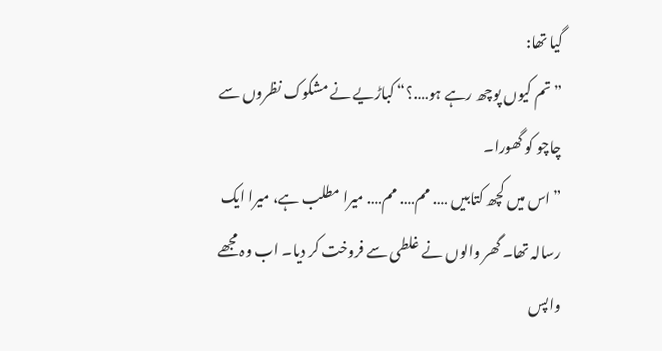گیا تھا:
”تم کیوں پوچھ رہے ہو….؟“ کباڑیے نے مشکوک نظروں سے چاچو کو گھورا۔
”اس میں کچھ کتابیں …. مم…. مم…. میرا مطلب ہے، میرا ایک رسالہ تھا۔ گھر والوں نے غلطی سے فروخت کر دیا۔ اب وہ مجھے واپس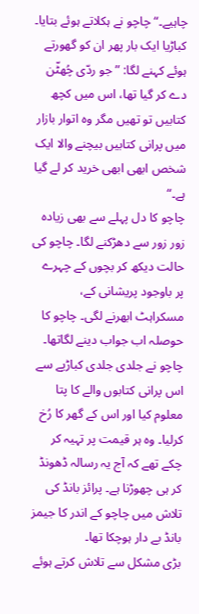چاہیے۔“ چاچو نے ہکلاتے ہوئے بتایا۔
کباڑیا ایک بار پھر ان کو گھورتے ہوئے کہنے لگا: ”جو ردّی چُھٹّن دے کر گیا تھا، اس میں کچھ کتابیں تو تھیں مگر وہ اتوار بازار میں پرانی کتابیں بیچنے والا ایک شخص ابھی ابھی خرید کر لے گیا ہے۔“
چاچو کا دل پہلے سے بھی زیادہ زور زور سے دھڑکنے لگا۔ چاچو کی حالت دیکھ کر بچوں کے چہرے پر باوجود پریشانی کے، مسکراہٹ ابھرنے لگی۔ چاچو کا حوصلہ اب جواب دینے لگاتھا۔ چاچو نے جلدی جلدی کباڑیے سے اس پرانی کتابوں والے کا پتا معلوم کیا اور اس کے گھر کا رُخ کرلیا۔ وہ ہر قیمت پر تہیہ کر چکے تھے کہ آج یہ رسالہ ڈھونڈ کر ہی چھوڑنا ہے۔ پرائز بانڈ کی تلاش میں چاچو کے اندر کا جیمز بانڈ بے دار ہوچکا تھا۔
بڑی مشکل سے تلاش کرتے ہوئے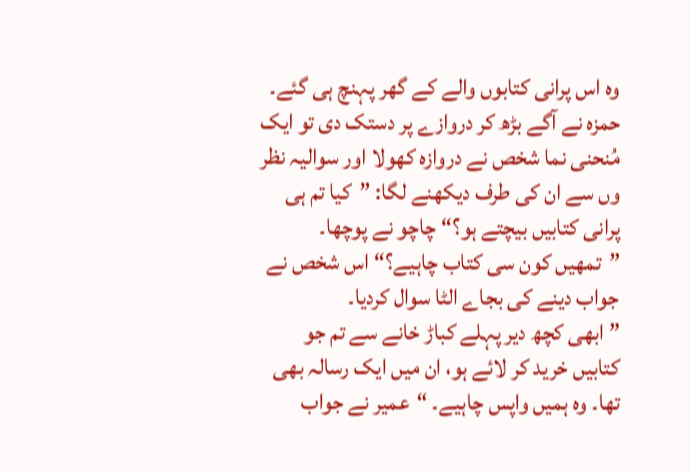وہ اس پرانی کتابوں والے کے گھر پہنچ ہی گئے۔ حمزہ نے آگے بڑھ کر دروازے پر دستک دی تو ایک مُنحنی نما شخص نے دروازہ کھولا اور سوالیہ نظر وں سے ان کی طرف دیکھنے لگا: ”کیا تم ہی پرانی کتابیں بیچتے ہو؟“ چاچو نے پوچھا۔
”تمھیں کون سی کتاب چاہیے؟“ اس شخص نے جواب دینے کی بجاے الٹا سوال کردیا۔
” ابھی کچھ دیر پہلے کباڑ خانے سے تم جو کتابیں خرید کر لائے ہو، ان میں ایک رسالہ بھی تھا۔ وہ ہمیں واپس چاہیے۔ “عمیر نے جواب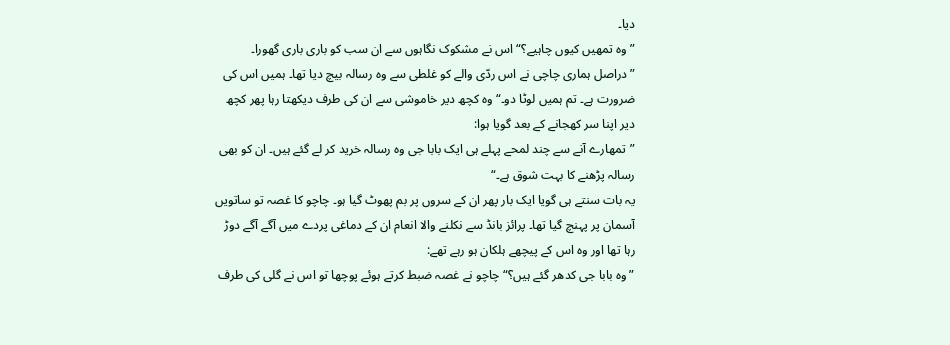دیا۔
”وہ تمھیں کیوں چاہیے؟“ اس نے مشکوک نگاہوں سے ان سب کو باری باری گھورا۔
”دراصل ہماری چاچی نے اس ردّی والے کو غلطی سے وہ رسالہ بیچ دیا تھا۔ ہمیں اس کی ضرورت ہے۔ تم ہمیں لوٹا دو۔“ وہ کچھ دیر خاموشی سے ان کی طرف دیکھتا رہا پھر کچھ دیر اپنا سر کھجانے کے بعد گویا ہوا:
”تمھارے آنے سے چند لمحے پہلے ہی ایک بابا جی وہ رسالہ خرید کر لے گئے ہیں۔ ان کو بھی رسالہ پڑھنے کا بہت شوق ہے۔“
یہ بات سنتے ہی گویا ایک بار پھر ان کے سروں پر بم پھوٹ گیا ہو۔ چاچو کا غصہ تو ساتویں آسمان پر پہنچ گیا تھا۔ پرائز بانڈ سے نکلنے والا انعام ان کے دماغی پردے میں آگے آگے دوڑ رہا تھا اور وہ اس کے پیچھے ہلکان ہو رہے تھے:
”وہ بابا جی کدھر گئے ہیں؟“ چاچو نے غصہ ضبط کرتے ہوئے پوچھا تو اس نے گلی کی طرف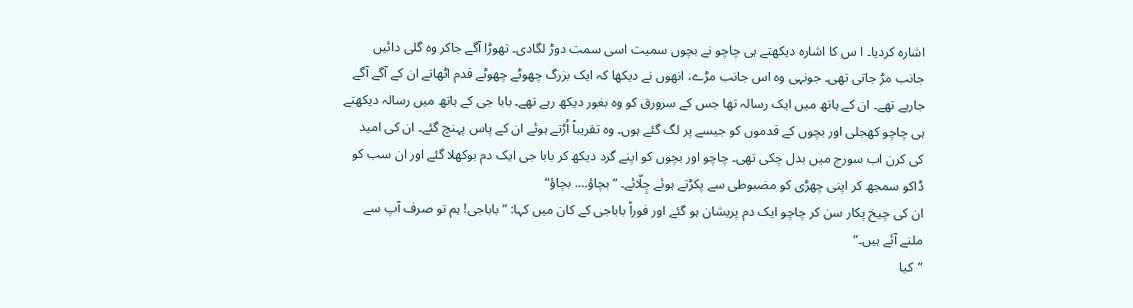اشارہ کردیا۔ ا س کا اشارہ دیکھتے ہی چاچو نے بچوں سمیت اسی سمت دوڑ لگادی۔ تھوڑا آگے جاکر وہ گلی دائیں جانب مڑ جاتی تھی۔ جونہی وہ اس جانب مڑے، انھوں نے دیکھا کہ ایک بزرگ چھوٹے چھوٹے قدم اٹھاتے ان کے آگے آگے جارہے تھے۔ ان کے ہاتھ میں ایک رسالہ تھا جس کے سرورق کو وہ بغور دیکھ رہے تھے۔ بابا جی کے ہاتھ میں رسالہ دیکھتے ہی چاچو کھجلی اور بچوں کے قدموں کو جیسے پر لگ گئے ہوں۔ وہ تقریباً اُڑتے ہوئے ان کے پاس پہنچ گئے۔ ان کی امید کی کرن اب سورج میں بدل چکی تھی۔ چاچو اور بچوں کو اپنے گرد دیکھ کر بابا جی ایک دم بوکھلا گئے اور ان سب کو ڈاکو سمجھ کر اپنی چھڑی کو مضبوطی سے پکڑتے ہوئے چِلّائے۔ ”بچاؤ…. بچاؤ“
ان کی چیخ پکار سن کر چاچو ایک دم پریشان ہو گئے اور فوراً باباجی کے کان میں کہا: ”باباجی! ہم تو صرف آپ سے ملنے آئے ہیں۔“
”کیا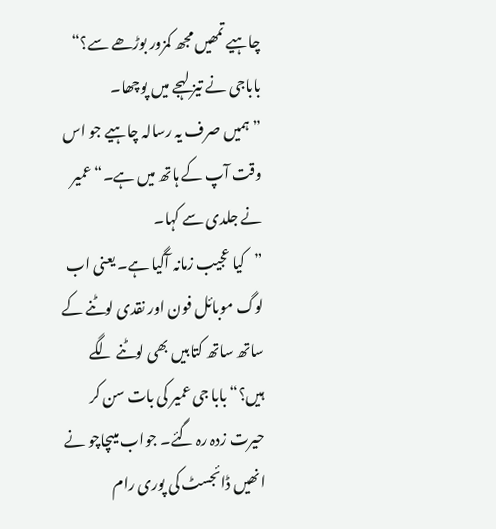چاہیے تمھیں مجھ کمزور بوڑھے سے؟“ باباجی نے تیز لہجے میں پوچھا۔
”ہمیں صرف یہ رسالہ چاہیے جو اس وقت آپ کے ہاتھ میں ہے۔“ عمیر نے جلدی سے کہا۔
”کیا عجیب زمانہ آگیا ہے۔ یعنی اب لوگ موبائل فون اور نقدی لوٹنے کے ساتھ ساتھ کتابیں بھی لوٹنے لگے ہیں؟“ بابا جی عمیر کی بات سن کر حیرت زدہ رہ گئے۔ جواب میںچاچو نے انھیں ڈائجسٹ کی پوری رام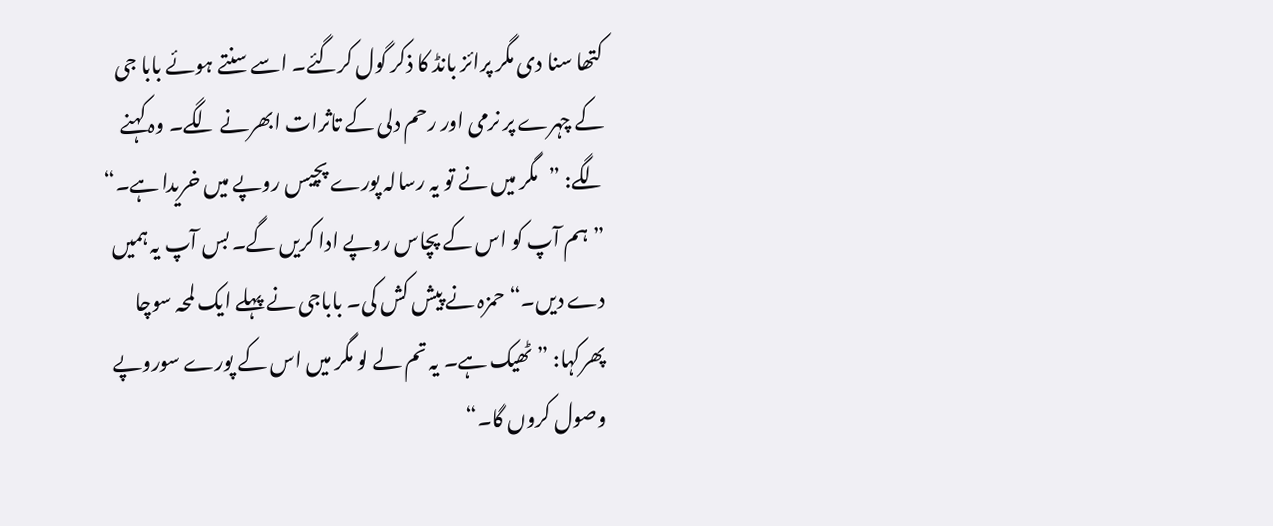کتھا سنا دی مگر پرائز بانڈ کا ذکر گول کرگئے۔ اسے سنتے ہوئے بابا جی کے چہرے پر نرمی اور رحم دلی کے تاثرات ابھرنے لگے۔ وہ کہنے لگے: ”مگر میں نے تو یہ رسالہ پورے پچیس روپے میں خریدا ہے۔“
”ہم آپ کو اس کے پچاس روپے ادا کریں گے۔ بس آپ یہ ہمیں دے دیں۔“ حمزہ نے پیش کش کی۔ باباجی نے پہلے ایک لمحہ سوچا پھرکہا: ”ٹھیک ہے۔ یہ تم لے لو مگر میں اس کے پورے سوروپے وصول کروں گا۔“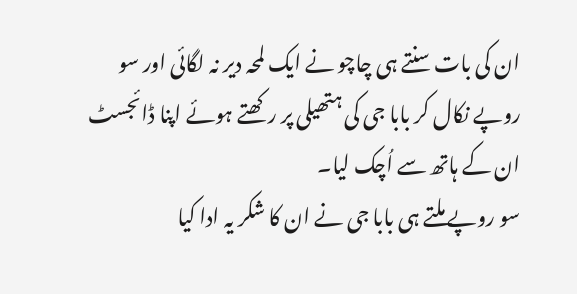ان کی بات سنتے ہی چاچو نے ایک لمحہ دیر نہ لگائی اور سو روپے نکال کر بابا جی کی ہتھیلی پر رکھتے ہوئے اپنا ڈائجسٹ ان کے ہاتھ سے اُچک لیا۔
سو روپے ملتے ہی بابا جی نے ان کا شکر یہ ادا کیا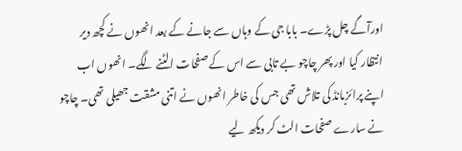اورآگے چل پڑے۔ بابا جی کے وہاں سے جانے کے بعد انھوں نے کچھ دیر انتظار کیا اور پھر چاچو بے تابی سے اس کے صفحات الٹنے لگے۔ انھوں اب اپنے پرائزبانڈ کی تلاش تھی جس کی خاطر انھوں نے اتنی مشقت جھیلی تھی۔ چاچو نے سارے صفحات الٹ کر دیکھ لیے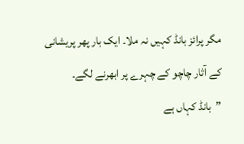مگر پرائز بانڈ کہیں نہ ملا۔ ایک بار پھر پریشانی کے آثار چاچو کے چہرے پر ابھرنے لگے۔
”بانڈ کہاں ہے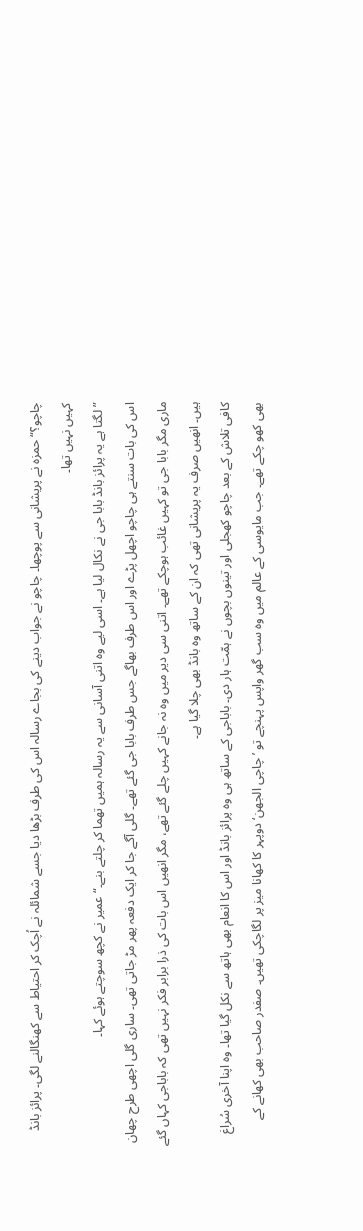چاچو؟“ حمزہ نے پریشانی سے پوچھا۔ چاچو نے جواب دینے کی بجاے رسالہ اس کی طرف بڑھا دیا جسے شمائلہ نے اُچک کر احتیاط سے کھنگالنے لگی۔ پرائز بانڈ کہیں نہیں تھا۔
”لگتا ہے یہ پرائز بانڈ بابا جی نے نکال لیا ہے۔ اسی لیے وہ اتنی آسانی سے یہ رسالہ ہمیں تھما کر چلتے بنے۔“ عمیر نے کچھ سوچتے ہوئے کہا۔
اس کی بات سنتے ہی چاچو اچھل پڑے اور اس طرف بھاگے جس طرف بابا جی گئے تھے۔ گلی آگے جا کر ایک دفعہ پھر مڑ جاتی تھی۔ ساری گلی اچھی طرح چھان ماری مگر بابا جی تو کہیں غائب ہوچکے تھے۔ اتنی سی دیر میں وہ نہ جانے کہیں چلے گئے تھے، مگر انھیں اس بات کی ذرا برابر فکر نہیں تھی کہ باباجی کہاں گئے ہیں۔ انھیں صرف یہ پریشانی تھی کہ ان کے ساتھ وہ بانڈ بھی چلا گیا ہے۔
کافی تلاش کے بعد چاچو کھجلی اور تینوں بچوں نے ہمّت ہار دی۔ باباجی کے ساتھ ہی وہ پرائز بانڈ اور اس کا انعام بھی ہاتھ سے نکل گیا تھا۔ وہ اپنا آخری سُراغ بھی کھو چکے تھے۔ جب مایوسی کے عالم میں وہ سب گھر واپس پہنچے تو ’چاچی الجھن‘ دوپہر کا کھانا میز پر لگاچکی تھیں۔ صفدر صاحب بھی کھانے کے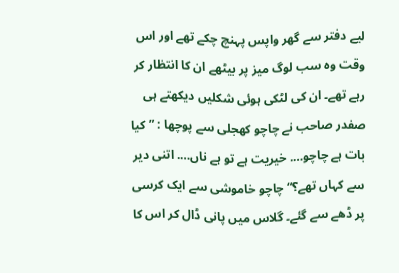لیے دفتر سے گھر واپس پہنچ چکے تھے اور اس وقت وہ سب لوگ میز پر بیٹھے ان کا انتظار کر رہے تھے۔ ان کی لٹکی ہوئی شکلیں دیکھتے ہی صفدر صاحب نے چاچو کھجلی سے پوچھا : ”کیا بات ہے چاچو…. خیریت ہے تو ہے ناں…. اتنی دیر سے کہاں تھے؟“ چاچو خاموشی سے ایک کرسی پر ڈھے سے گئے۔ گلاس میں پانی ڈال کر اس کا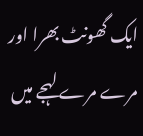ایک گھونٹ بھرا اور مرے مرے لہجے میں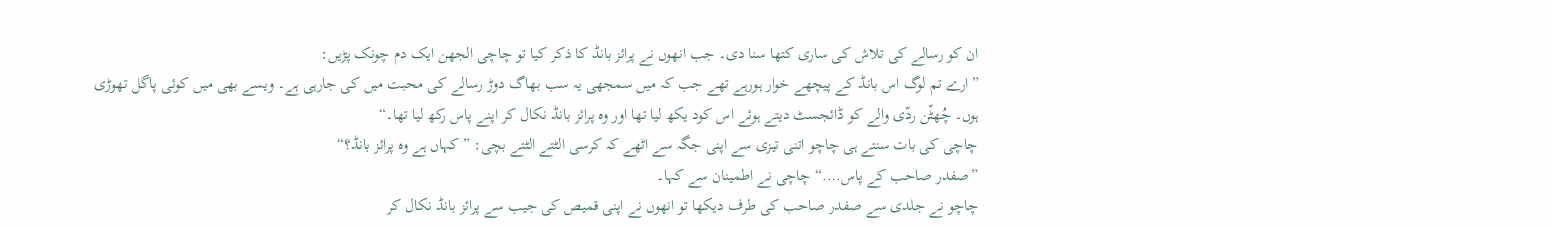ان کو رسالے کی تلاش کی ساری کتھا سنا دی۔ جب انھوں نے پرائز بانڈ کا ذکر کیا تو چاچی الجھن ایک دم چونک پڑیں:
”ارے تم لوگ اس بانڈ کے پیچھے خوار ہورہے تھے جب کہ میں سمجھی یہ سب بھاگ دوڑ رسالے کی محبت میں کی جارہی ہے۔ ویسے بھی میں کوئی پاگل تھوڑی ہوں۔ چُھٹّن ردّی والے کو ڈائجسٹ دیتے ہوئے اس کود یکھ لیا تھا اور وہ پرائز بانڈ نکال کر اپنے پاس رکھ لیا تھا۔“
چاچی کی بات سنتے ہی چاچو اتنی تیزی سے اپنی جگہ سے اٹھے کہ کرسی الٹتے الٹتے بچی: ”کہاں ہے وہ پرائز بانڈ؟“
”صفدر صاحب کے پاس….“ چاچی نے اطمینان سے کہا۔
چاچو نے جلدی سے صفدر صاحب کی طرف دیکھا تو انھوں نے اپنی قمیص کی جیب سے پرائز بانڈ نکال کر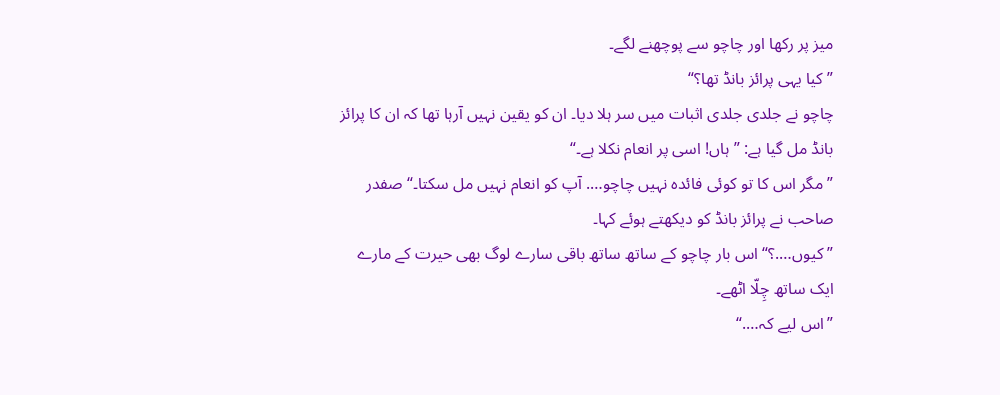میز پر رکھا اور چاچو سے پوچھنے لگے۔
” کیا یہی پرائز بانڈ تھا؟“
چاچو نے جلدی جلدی اثبات میں سر ہلا دیا۔ ان کو یقین نہیں آرہا تھا کہ ان کا پرائز بانڈ مل گیا ہے: ”ہاں! اسی پر انعام نکلا ہے۔“
”مگر اس کا تو کوئی فائدہ نہیں چاچو…. آپ کو انعام نہیں مل سکتا۔“ صفدر صاحب نے پرائز بانڈ کو دیکھتے ہوئے کہا۔
”کیوں….؟“ اس بار چاچو کے ساتھ ساتھ باقی سارے لوگ بھی حیرت کے مارے ایک ساتھ چِلّا اٹھے۔
”اس لیے کہ….“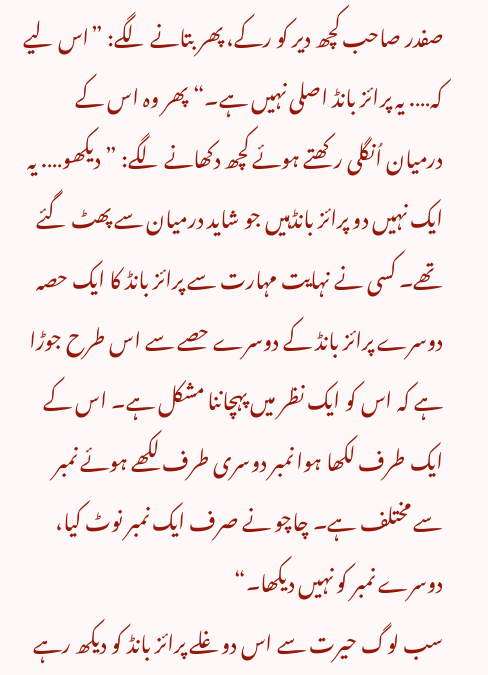صفدر صاحب کچھ دیر کو رکے، پھر بتانے لگے: ”اس لیے کہ…. یہ پرائز بانڈ اصلی نہیں ہے۔“ پھر وہ اس کے درمیان اُنگلی رکھتے ہوئے کچھ دکھانے لگے: ”دیکھو…. یہ ایک نہیں دو پرائز بانڈہیں جو شاید درمیان سے پھٹ گئے تھے۔ کسی نے نہایت مہارت سے پرائز بانڈ کا ایک حصہ دوسرے پرائز بانڈ کے دوسرے حصے سے اس طرح جوڑا ہے کہ اس کو ایک نظر میں پہچاننا مشکل ہے۔ اس کے ایک طرف لکھا ہوا نمبر دوسری طرف لکھے ہوئے نمبر سے مختلف ہے۔ چاچو نے صرف ایک نمبر نوٹ کیا، دوسرے نمبر کو نہیں دیکھا۔“
سب لوگ حیرت سے اس دوغلے پرائز بانڈ کو دیکھ رہے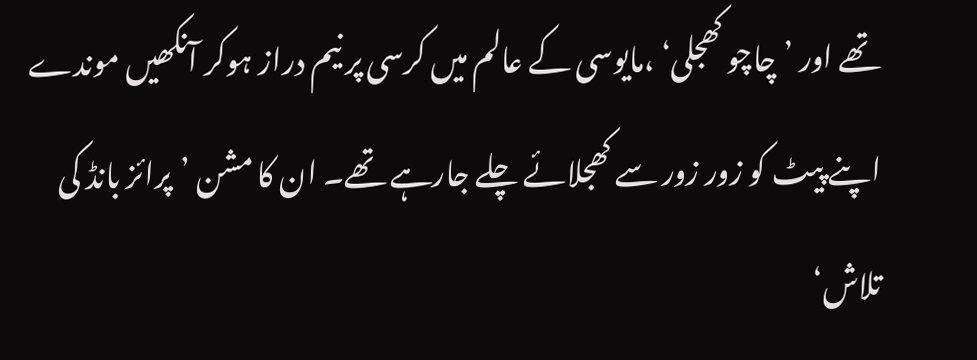تھے اور ’چاچو کھجلی‘ ،مایوسی کے عالم میں کرسی پر نیم دراز ہوکر آنکھیں موندے اپنے پیٹ کو زور زور سے کھجلائے چلے جارہے تھے۔ ان کا مشن ’پرائز بانڈ کی تلاش‘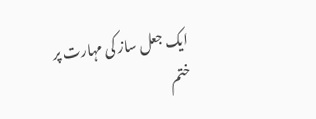ایک جعل ساز کی مہارت پر ختم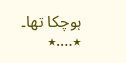ہوچکا تھا۔
٭….٭